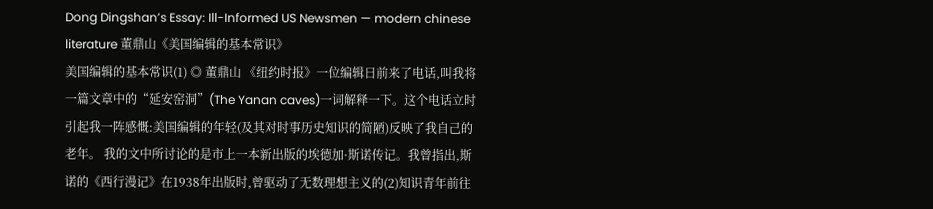Dong Dingshan’s Essay: Ill-Informed US Newsmen — modern chinese literature 董鼎山《美国编辑的基本常识》
美国编辑的基本常识(1) ◎ 董鼎山 《纽约时报》一位编辑日前来了电话,叫我将一篇文章中的“延安窑洞”(The Yanan caves)一词解释一下。这个电话立时引起我一阵感慨:美国编辑的年轻(及其对时事历史知识的简陋)反映了我自己的老年。 我的文中所讨论的是市上一本新出版的埃德加·斯诺传记。我曾指出,斯诺的《西行漫记》在1938年出版时,曾驱动了无数理想主义的(2)知识青年前往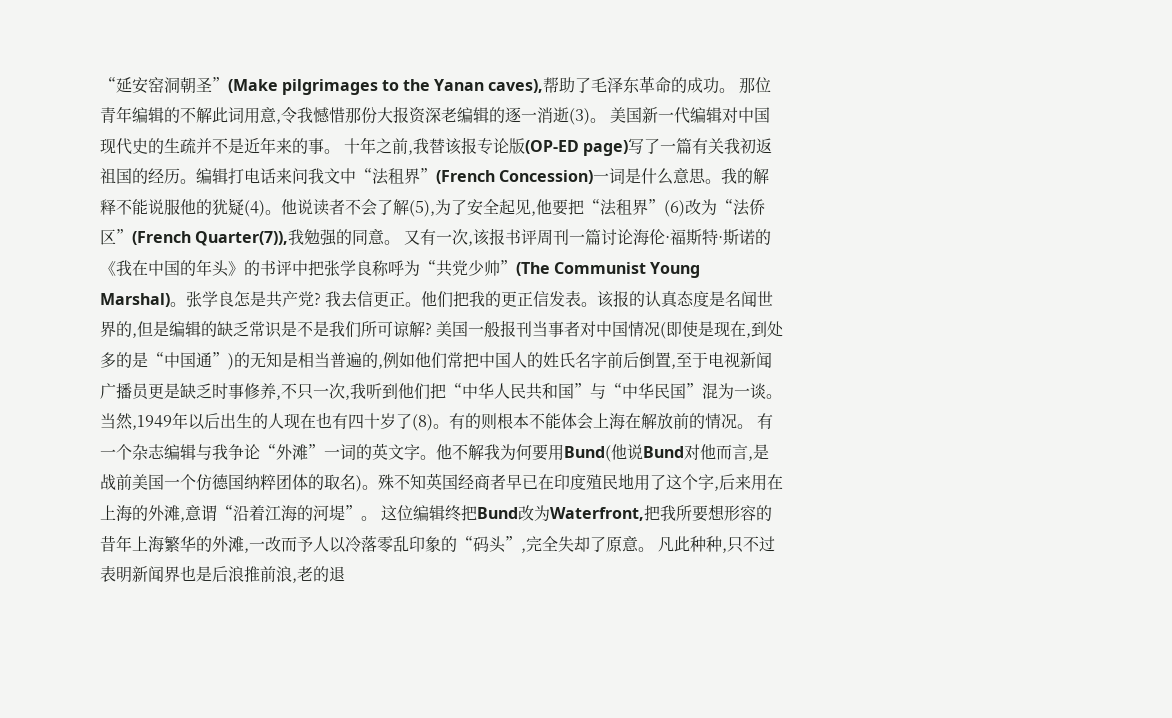“延安窑洞朝圣”(Make pilgrimages to the Yanan caves),帮助了毛泽东革命的成功。 那位青年编辑的不解此词用意,令我憾惜那份大报资深老编辑的逐一消逝(3)。 美国新一代编辑对中国现代史的生疏并不是近年来的事。 十年之前,我替该报专论版(OP-ED page)写了一篇有关我初返祖国的经历。编辑打电话来问我文中“法租界”(French Concession)一词是什么意思。我的解释不能说服他的犹疑(4)。他说读者不会了解(5),为了安全起见,他要把“法租界”(6)改为“法侨区”(French Quarter(7)),我勉强的同意。 又有一次,该报书评周刊一篇讨论海伦·福斯特·斯诺的《我在中国的年头》的书评中把张学良称呼为“共党少帅”(The Communist Young Marshal)。张学良怎是共产党? 我去信更正。他们把我的更正信发表。该报的认真态度是名闻世界的,但是编辑的缺乏常识是不是我们所可谅解? 美国一般报刊当事者对中国情况(即使是现在,到处多的是“中国通”)的无知是相当普遍的,例如他们常把中国人的姓氏名字前后倒置,至于电视新闻广播员更是缺乏时事修养,不只一次,我听到他们把“中华人民共和国”与“中华民国”混为一谈。 当然,1949年以后出生的人现在也有四十岁了(8)。有的则根本不能体会上海在解放前的情况。 有一个杂志编辑与我争论“外滩”一词的英文字。他不解我为何要用Bund(他说Bund对他而言,是战前美国一个仿德国纳粹团体的取名)。殊不知英国经商者早已在印度殖民地用了这个字,后来用在上海的外滩,意谓“沿着江海的河堤”。 这位编辑终把Bund改为Waterfront,把我所要想形容的昔年上海繁华的外滩,一改而予人以冷落零乱印象的“码头”,完全失却了原意。 凡此种种,只不过表明新闻界也是后浪推前浪,老的退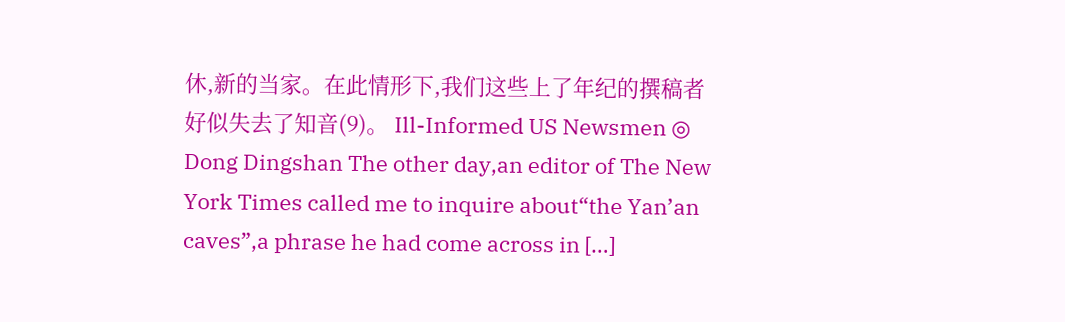休,新的当家。在此情形下,我们这些上了年纪的撰稿者好似失去了知音(9)。 Ill-Informed US Newsmen ◎ Dong Dingshan The other day,an editor of The New York Times called me to inquire about“the Yan’an caves”,a phrase he had come across in […]